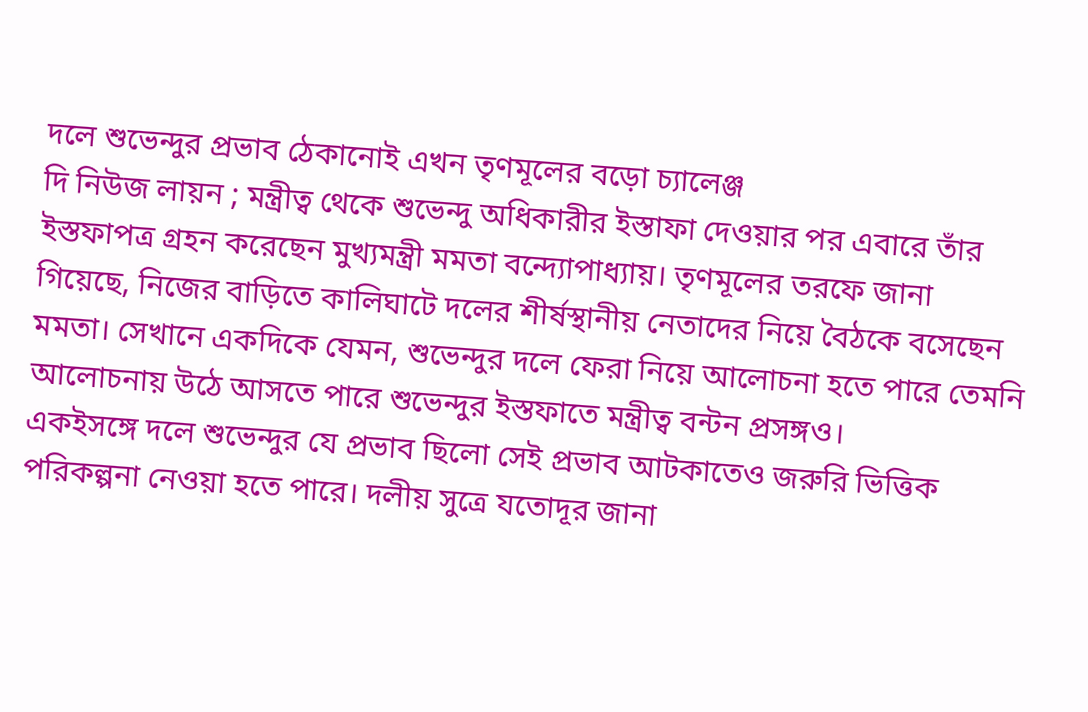দলে শুভেন্দুর প্রভাব ঠেকানোই এখন তৃণমূলের বড়ো চ্যালেঞ্জ
দি নিউজ লায়ন ; মন্ত্রীত্ব থেকে শুভেন্দু অধিকারীর ইস্তাফা দেওয়ার পর এবারে তাঁর ইস্তফাপত্র গ্রহন করেছেন মুখ্যমন্ত্রী মমতা বন্দ্যোপাধ্যায়। তৃণমূলের তরফে জানা গিয়েছে, নিজের বাড়িতে কালিঘাটে দলের শীর্ষস্থানীয় নেতাদের নিয়ে বৈঠকে বসেছেন মমতা। সেখানে একদিকে যেমন, শুভেন্দুর দলে ফেরা নিয়ে আলোচনা হতে পারে তেমনি আলোচনায় উঠে আসতে পারে শুভেন্দুর ইস্তফাতে মন্ত্রীত্ব বন্টন প্রসঙ্গও।
একইসঙ্গে দলে শুভেন্দুর যে প্রভাব ছিলো সেই প্রভাব আটকাতেও জরুরি ভিত্তিক পরিকল্পনা নেওয়া হতে পারে। দলীয় সুত্রে যতোদূর জানা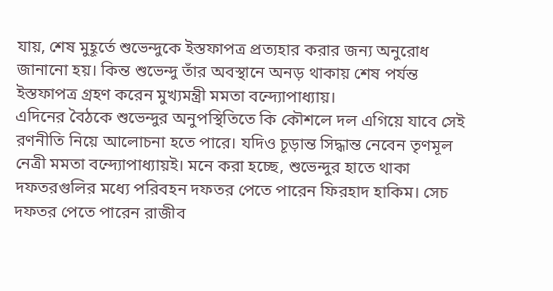যায়, শেষ মুহূর্তে শুভেন্দুকে ইস্তফাপত্র প্রত্যহার করার জন্য অনুরোধ জানানো হয়। কিন্ত শুভেন্দু তাঁর অবস্থানে অনড় থাকায় শেষ পর্যন্ত ইস্তফাপত্র গ্রহণ করেন মুখ্যমন্ত্রী মমতা বন্দ্যোপাধ্যায়।
এদিনের বৈঠকে শুভেন্দুর অনুপস্থিতিতে কি কৌশলে দল এগিয়ে যাবে সেই রণনীতি নিয়ে আলোচনা হতে পারে। যদিও চূড়ান্ত সিদ্ধান্ত নেবেন তৃণমূল নেত্রী মমতা বন্দ্যোপাধ্যায়ই। মনে করা হচ্ছে, শুভেন্দুর হাতে থাকা দফতরগুলির মধ্যে পরিবহন দফতর পেতে পারেন ফিরহাদ হাকিম। সেচ দফতর পেতে পারেন রাজীব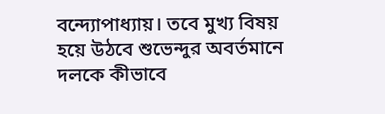বন্দ্যোপাধ্যায়। তবে মুখ্য বিষয় হয়ে উঠবে শুভেন্দুর অবর্তমানে দলকে কীভাবে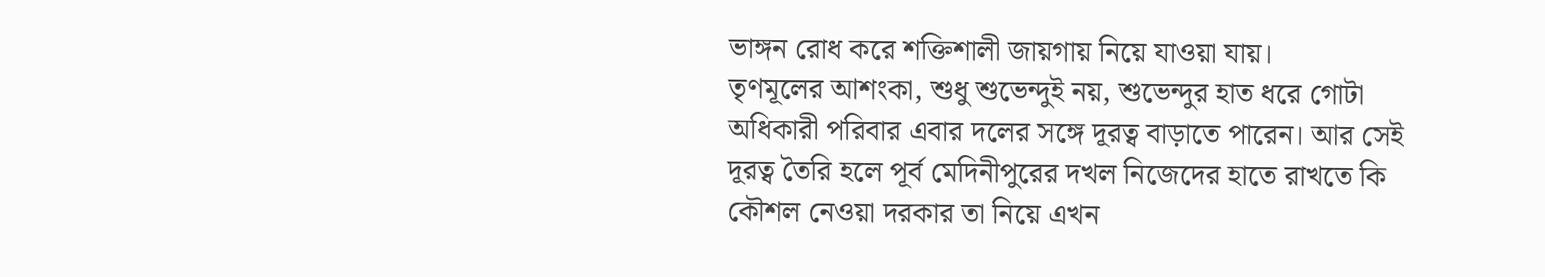ভাঙ্গন রোধ করে শক্তিশালী জায়গায় নিয়ে যাওয়া যায়।
তৃণমূলের আশংকা, শুধু শুভেন্দুই নয়, শুভেন্দুর হাত ধরে গোটা অধিকারী পরিবার এবার দলের সঙ্গে দূরত্ব বাড়াতে পারেন। আর সেই দূরত্ব তৈরি হলে পূর্ব মেদিনীপুরের দখল নিজেদের হাতে রাখতে কি কৌশল নেওয়া দরকার তা নিয়ে এখন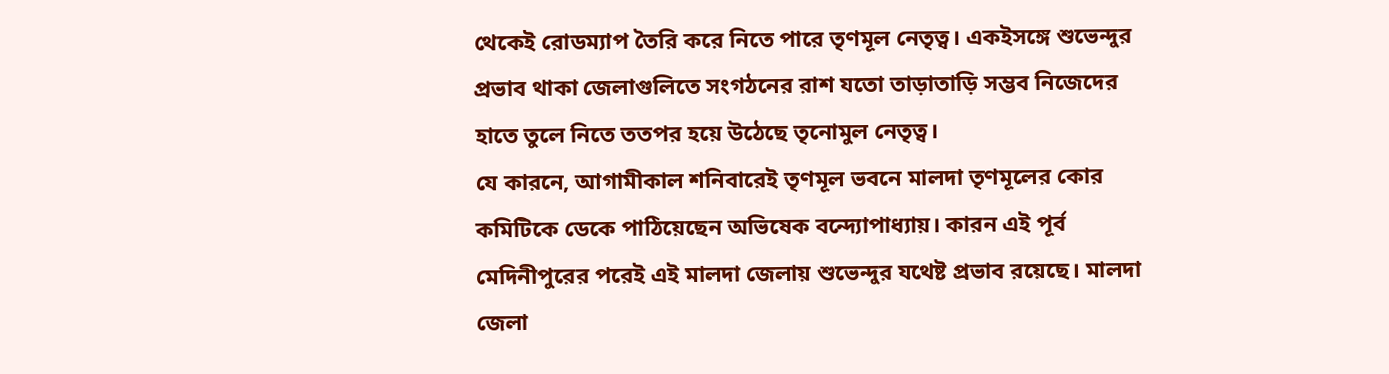থেকেই রোডম্যাপ তৈরি করে নিতে পারে তৃণমূল নেতৃত্ব। একইসঙ্গে শুভেন্দুর প্রভাব থাকা জেলাগুলিতে সংগঠনের রাশ যতো তাড়াতাড়ি সম্ভব নিজেদের হাতে তুলে নিতে ততপর হয়ে উঠেছে তৃনোমুল নেতৃত্ব।
যে কারনে, আগামীকাল শনিবারেই তৃণমূল ভবনে মালদা তৃণমূলের কোর কমিটিকে ডেকে পাঠিয়েছেন অভিষেক বন্দ্যোপাধ্যায়। কারন এই পূর্ব মেদিনীপুরের পরেই এই মালদা জেলায় শুভেন্দুর যথেষ্ট প্রভাব রয়েছে। মালদা জেলা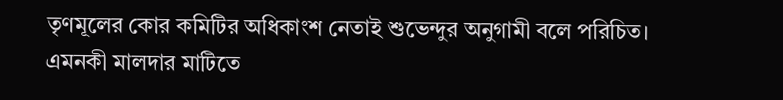তৃণমূলের কোর কমিটির অধিকাংশ নেতাই শুভেন্দুর অনুগামী বলে পরিচিত।
এমনকী মালদার মাটিতে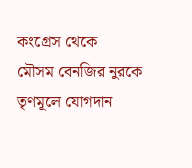কংগ্রেস থেকে
মৌসম বেনজির নুরকে তৃণমূলে যোগদান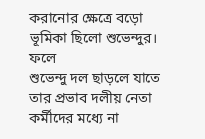করানোর ক্ষেত্রে বড়ো ভূমিকা ছিলো শুভেন্দুর। ফলে
শুভেন্দু দল ছাড়লে যাতে তার প্রভাব দলীয় নেতা কর্মীদের মধ্যে না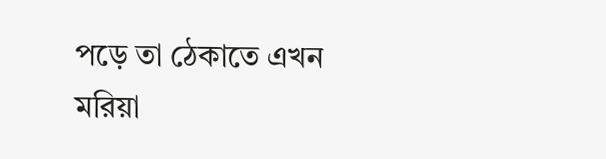পড়ে তা ঠেকাতে এখন
মরিয়া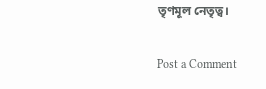তৃণমূল নেতৃত্ব।

Post a Comment